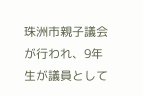珠洲市親子議会が行われ、9年生が議員として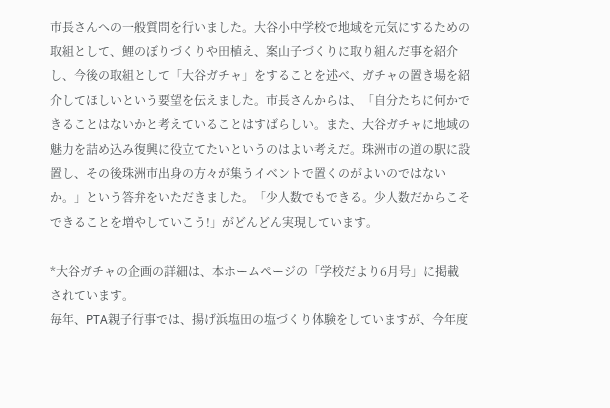市長さんへの一般質問を行いました。大谷小中学校で地域を元気にするための取組として、鯉のぼりづくりや田植え、案山子づくりに取り組んだ事を紹介し、今後の取組として「大谷ガチャ」をすることを述べ、ガチャの置き場を紹介してほしいという要望を伝えました。市長さんからは、「自分たちに何かできることはないかと考えていることはすばらしい。また、大谷ガチャに地域の魅力を詰め込み復興に役立てたいというのはよい考えだ。珠洲市の道の駅に設置し、その後珠洲市出身の方々が集うイベントで置くのがよいのではないか。」という答弁をいただきました。「少人数でもできる。少人数だからこそできることを増やしていこう!」がどんどん実現しています。

*大谷ガチャの企画の詳細は、本ホームページの「学校だより6月号」に掲載されています。
毎年、PTA親子行事では、揚げ浜塩田の塩づくり体験をしていますが、今年度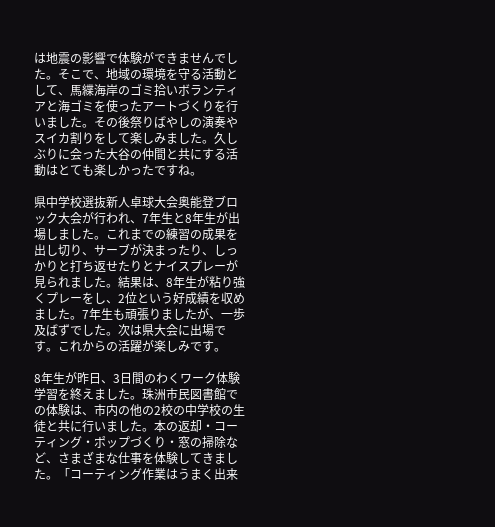は地震の影響で体験ができませんでした。そこで、地域の環境を守る活動として、馬緤海岸のゴミ拾いボランティアと海ゴミを使ったアートづくりを行いました。その後祭りばやしの演奏やスイカ割りをして楽しみました。久しぶりに会った大谷の仲間と共にする活動はとても楽しかったですね。

県中学校選抜新人卓球大会奥能登ブロック大会が行われ、7年生と8年生が出場しました。これまでの練習の成果を出し切り、サーブが決まったり、しっかりと打ち返せたりとナイスプレーが見られました。結果は、8年生が粘り強くプレーをし、2位という好成績を収めました。7年生も頑張りましたが、一歩及ばずでした。次は県大会に出場です。これからの活躍が楽しみです。

8年生が昨日、3日間のわくワーク体験学習を終えました。珠洲市民図書館での体験は、市内の他の2校の中学校の生徒と共に行いました。本の返却・コーティング・ポップづくり・窓の掃除など、さまざまな仕事を体験してきました。「コーティング作業はうまく出来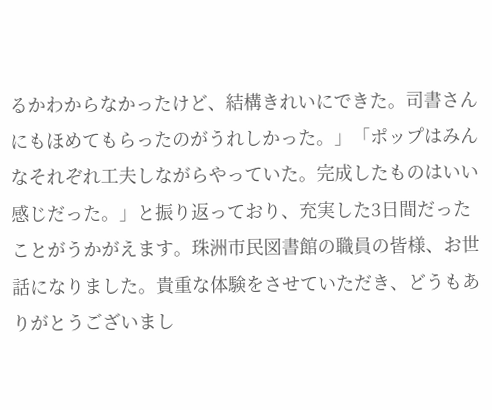るかわからなかったけど、結構きれいにできた。司書さんにもほめてもらったのがうれしかった。」「ポップはみんなそれぞれ工夫しながらやっていた。完成したものはいい感じだった。」と振り返っており、充実した3日間だったことがうかがえます。珠洲市民図書館の職員の皆様、お世話になりました。貴重な体験をさせていただき、どうもありがとうございまし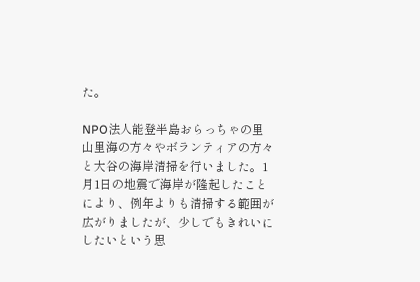た。

NPO法人能登半島おらっちゃの里山里海の方々やボランティアの方々と大谷の海岸清掃を行いました。1月1日の地震で海岸が隆起したことにより、例年よりも清掃する範囲が広がりましたが、少しでもきれいにしたいという思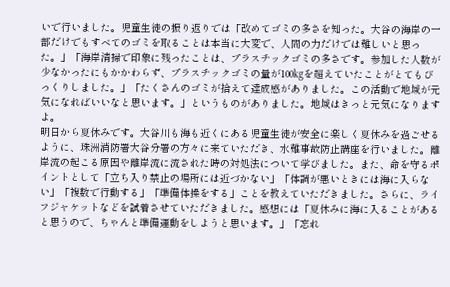いで行いました。児童生徒の振り返りでは「改めてゴミの多さを知った。大谷の海岸の一部だけでもすべてのゴミを取ることは本当に大変で、人間の力だけでは難しいと思った。」「海岸清掃で印象に残ったことは、プラスチックゴミの多さです。参加した人数が少なかったにもかかわらず、プラスチックゴミの量が100㎏を超えていたことがとてもびっくりしました。」「たくさんのゴミが拾えて達成感がありました。この活動で地域が元気になればいいなと思います。」というものがありました。地域はきっと元気になりますよ。
明日から夏休みです。大谷川も海も近くにある児童生徒が安全に楽しく夏休みを過ごせるように、珠洲消防署大谷分署の方々に来ていただき、水難事故防止講座を行いました。離岸流の起こる原因や離岸流に流された時の対処法について学びました。また、命を守るポイントとして「立ち入り禁止の場所には近づかない」「体調が悪いときには海に入らない」「複数で行動する」「準備体操をする」ことを教えていただきました。さらに、ライフジャケットなどを試着させていただきました。感想には「夏休みに海に入ることがあると思うので、ちゃんと準備運動をしようと思います。」「忘れ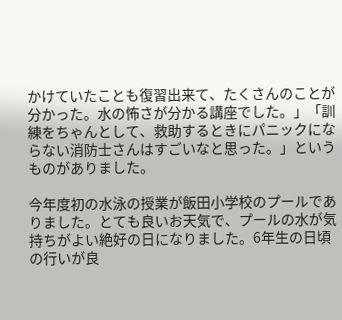かけていたことも復習出来て、たくさんのことが分かった。水の怖さが分かる講座でした。」「訓練をちゃんとして、救助するときにパニックにならない消防士さんはすごいなと思った。」というものがありました。

今年度初の水泳の授業が飯田小学校のプールでありました。とても良いお天気で、プールの水が気持ちがよい絶好の日になりました。6年生の日頃の行いが良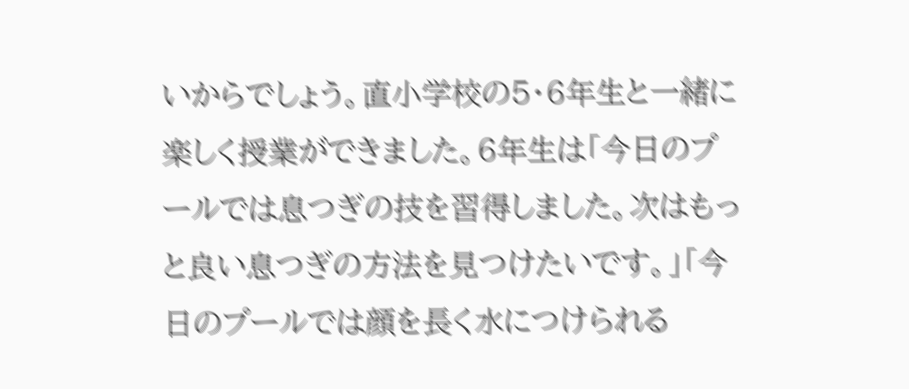いからでしょう。直小学校の5・6年生と一緒に楽しく授業ができました。6年生は「今日のプールでは息つぎの技を習得しました。次はもっと良い息つぎの方法を見つけたいです。」「今日のプールでは顔を長く水につけられる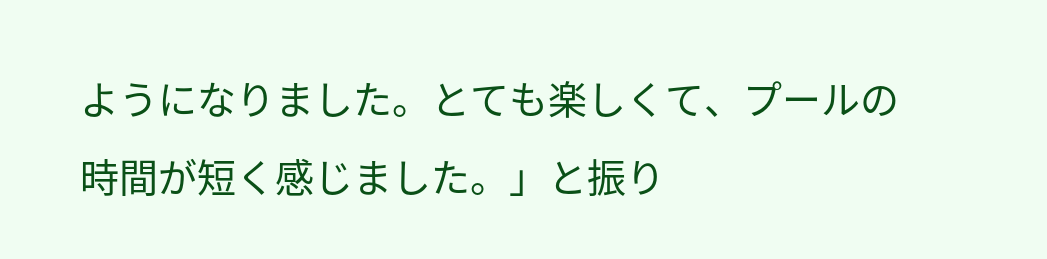ようになりました。とても楽しくて、プールの時間が短く感じました。」と振り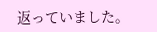返っていました。